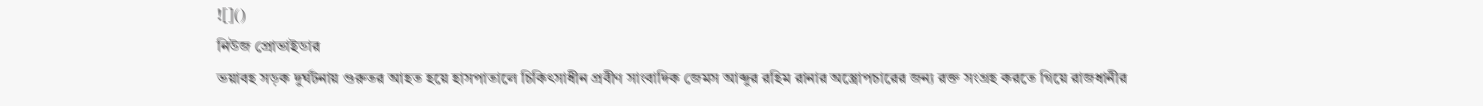![]()
নিউজ প্রোভাইডার
ভয়াবহ সড়ক দুর্ঘটনায় গুরুতর আহত হয়ে হাসপাতালে চিকিৎসাধীন প্রবীণ সাংবাদিক জেমস আব্দুর রহিম রানার অস্ত্রোপচারের জন্য রক্ত সংগ্রহ করতে গিয়ে রাজধানীর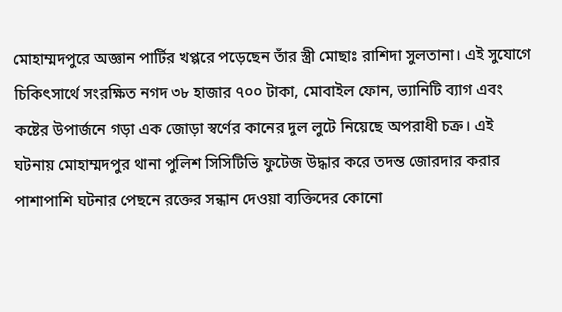মোহাম্মদপুরে অজ্ঞান পার্টির খপ্পরে পড়েছেন তাঁর স্ত্রী মোছাঃ রাশিদা সুলতানা। এই সুযোগে চিকিৎসার্থে সংরক্ষিত নগদ ৩৮ হাজার ৭০০ টাকা, মোবাইল ফোন, ভ্যানিটি ব্যাগ এবং কষ্টের উপার্জনে গড়া এক জোড়া স্বর্ণের কানের দুল লুটে নিয়েছে অপরাধী চক্র। এই ঘটনায় মোহাম্মদপুর থানা পুলিশ সিসিটিভি ফুটেজ উদ্ধার করে তদন্ত জোরদার করার পাশাপাশি ঘটনার পেছনে রক্তের সন্ধান দেওয়া ব্যক্তিদের কোনো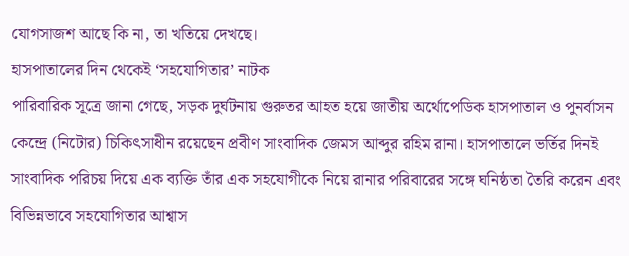যোগসাজশ আছে কি না, তা খতিয়ে দেখছে।
হাসপাতালের দিন থেকেই ‘সহযোগিতার’ নাটক
পারিবারিক সূত্রে জানা গেছে, সড়ক দুর্ঘটনায় গুরুতর আহত হয়ে জাতীয় অর্থোপেডিক হাসপাতাল ও পুনর্বাসন কেন্দ্রে (নিটোর) চিকিৎসাধীন রয়েছেন প্রবীণ সাংবাদিক জেমস আব্দুর রহিম রানা। হাসপাতালে ভর্তির দিনই সাংবাদিক পরিচয় দিয়ে এক ব্যক্তি তাঁর এক সহযোগীকে নিয়ে রানার পরিবারের সঙ্গে ঘনিষ্ঠতা তৈরি করেন এবং বিভিন্নভাবে সহযোগিতার আশ্বাস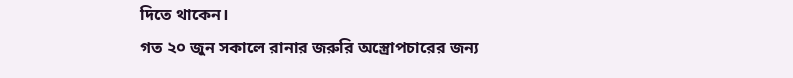দিতে থাকেন।
গত ২০ জুন সকালে রানার জরুরি অস্ত্রোপচারের জন্য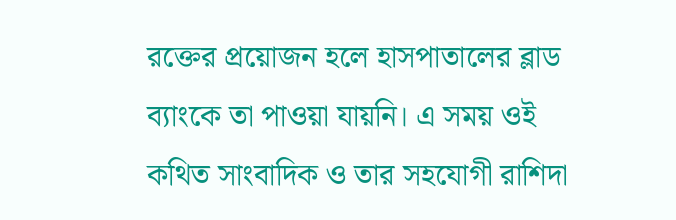রক্তের প্রয়োজন হলে হাসপাতালের ব্লাড ব্যাংকে তা পাওয়া যায়নি। এ সময় ওই কথিত সাংবাদিক ও তার সহযোগী রাশিদা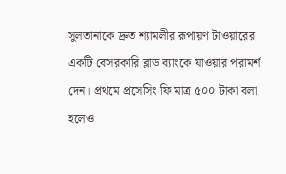সুলতানাকে দ্রুত শ্যামলীর রূপায়ণ টাওয়ারের একটি বেসরকারি ব্লাড ব্যাংকে যাওয়ার পরামর্শ দেন। প্রথমে প্রসেসিং ফি মাত্র ৫০০ টাকা বলা হলেও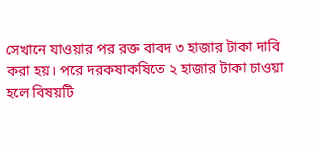সেখানে যাওয়ার পর রক্ত বাবদ ৩ হাজার টাকা দাবি করা হয়। পরে দরকষাকষিতে ২ হাজার টাকা চাওয়া হলে বিষয়টি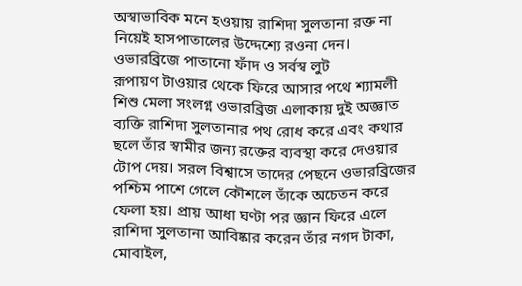অস্বাভাবিক মনে হওয়ায় রাশিদা সুলতানা রক্ত না নিয়েই হাসপাতালের উদ্দেশ্যে রওনা দেন।
ওভারব্রিজে পাতানো ফাঁদ ও সর্বস্ব লুট
রূপায়ণ টাওয়ার থেকে ফিরে আসার পথে শ্যামলী শিশু মেলা সংলগ্ন ওভারব্রিজ এলাকায় দুই অজ্ঞাত ব্যক্তি রাশিদা সুলতানার পথ রোধ করে এবং কথার ছলে তাঁর স্বামীর জন্য রক্তের ব্যবস্থা করে দেওয়ার টোপ দেয়। সরল বিশ্বাসে তাদের পেছনে ওভারব্রিজের পশ্চিম পাশে গেলে কৌশলে তাঁকে অচেতন করে ফেলা হয়। প্রায় আধা ঘণ্টা পর জ্ঞান ফিরে এলে রাশিদা সুলতানা আবিষ্কার করেন তাঁর নগদ টাকা, মোবাইল,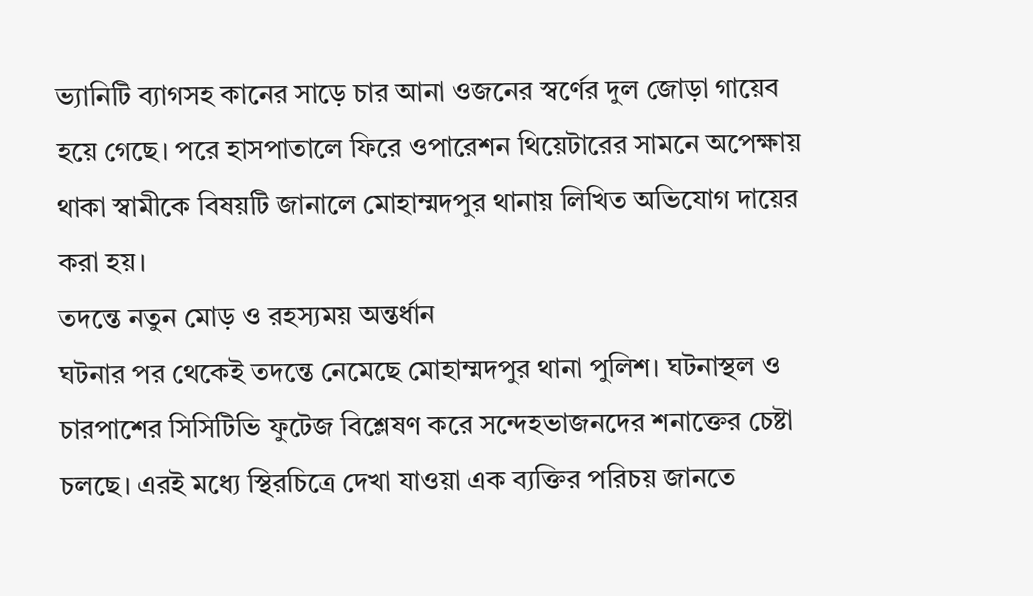ভ্যানিটি ব্যাগসহ কানের সাড়ে চার আনা ওজনের স্বর্ণের দুল জোড়া গায়েব হয়ে গেছে। পরে হাসপাতালে ফিরে ওপারেশন থিয়েটারের সামনে অপেক্ষায় থাকা স্বামীকে বিষয়টি জানালে মোহাম্মদপুর থানায় লিখিত অভিযোগ দায়ের করা হয়।
তদন্তে নতুন মোড় ও রহস্যময় অন্তর্ধান
ঘটনার পর থেকেই তদন্তে নেমেছে মোহাম্মদপুর থানা পুলিশ। ঘটনাস্থল ও চারপাশের সিসিটিভি ফুটেজ বিশ্লেষণ করে সন্দেহভাজনদের শনাক্তের চেষ্টা চলছে। এরই মধ্যে স্থিরচিত্রে দেখা যাওয়া এক ব্যক্তির পরিচয় জানতে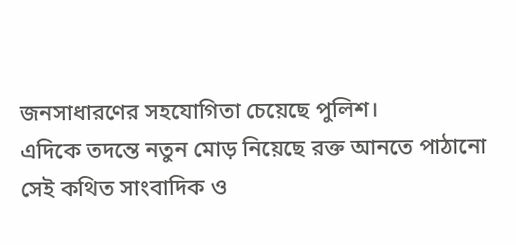জনসাধারণের সহযোগিতা চেয়েছে পুলিশ।
এদিকে তদন্তে নতুন মোড় নিয়েছে রক্ত আনতে পাঠানো সেই কথিত সাংবাদিক ও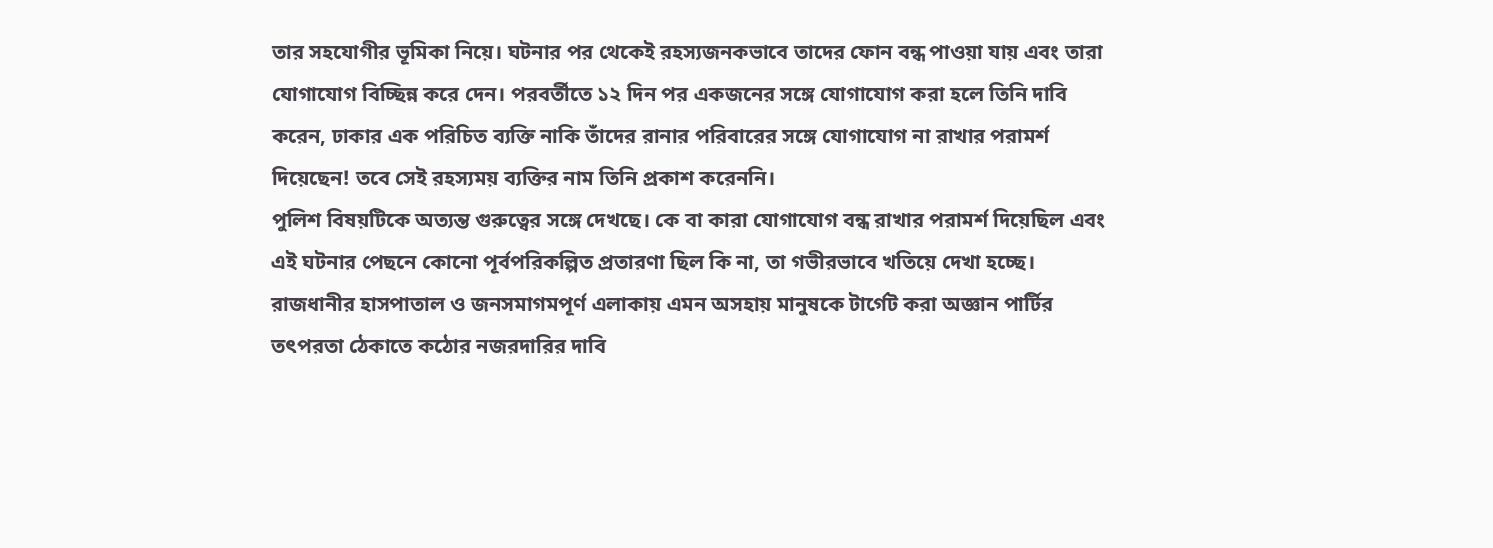তার সহযোগীর ভূমিকা নিয়ে। ঘটনার পর থেকেই রহস্যজনকভাবে তাদের ফোন বন্ধ পাওয়া যায় এবং তারা যোগাযোগ বিচ্ছিন্ন করে দেন। পরবর্তীতে ১২ দিন পর একজনের সঙ্গে যোগাযোগ করা হলে তিনি দাবি করেন, ঢাকার এক পরিচিত ব্যক্তি নাকি তাঁদের রানার পরিবারের সঙ্গে যোগাযোগ না রাখার পরামর্শ দিয়েছেন! তবে সেই রহস্যময় ব্যক্তির নাম তিনি প্রকাশ করেননি।
পুলিশ বিষয়টিকে অত্যন্ত গুরুত্বের সঙ্গে দেখছে। কে বা কারা যোগাযোগ বন্ধ রাখার পরামর্শ দিয়েছিল এবং এই ঘটনার পেছনে কোনো পূর্বপরিকল্পিত প্রতারণা ছিল কি না, তা গভীরভাবে খতিয়ে দেখা হচ্ছে।
রাজধানীর হাসপাতাল ও জনসমাগমপূর্ণ এলাকায় এমন অসহায় মানুষকে টার্গেট করা অজ্ঞান পার্টির তৎপরতা ঠেকাতে কঠোর নজরদারির দাবি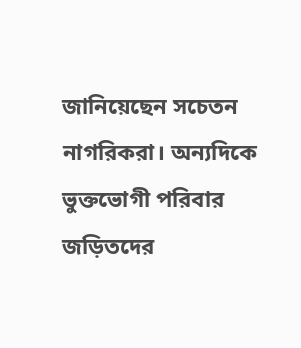জানিয়েছেন সচেতন নাগরিকরা। অন্যদিকে ভুক্তভোগী পরিবার জড়িতদের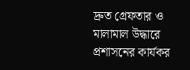দ্রুত গ্রেফতার ও মালামাল উদ্ধারে প্রশাসনের কার্যকর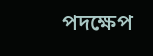পদক্ষেপ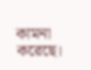কামনা করেছে।